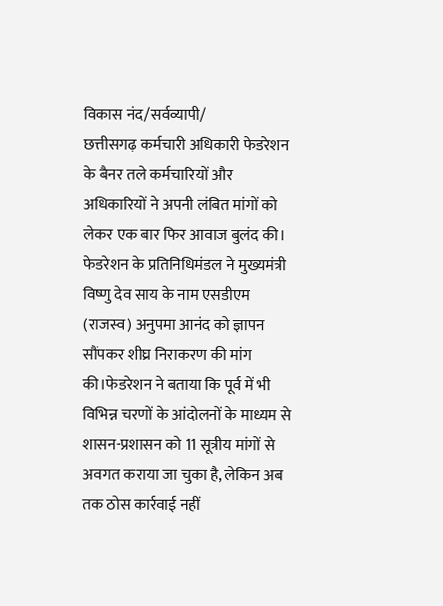विकास नंद/सर्वव्यापी/
छत्तीसगढ़ कर्मचारी अधिकारी फेडरेशन के बैनर तले कर्मचारियों और अधिकारियों ने अपनी लंबित मांगों को लेकर एक बार फिर आवाज बुलंद की। फेडरेशन के प्रतिनिधिमंडल ने मुख्यमंत्री विष्णु देव साय के नाम एसडीएम (राजस्व) अनुपमा आनंद को ज्ञापन सौंपकर शीघ्र निराकरण की मांग की।फेडरेशन ने बताया कि पूर्व में भी विभिन्न चरणों के आंदोलनों के माध्यम से शासन-प्रशासन को 11 सूत्रीय मांगों से अवगत कराया जा चुका है, लेकिन अब तक ठोस कार्रवाई नहीं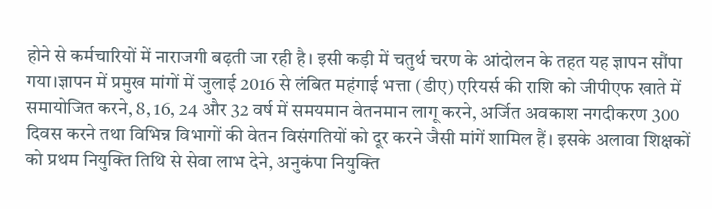होने से कर्मचारियों में नाराजगी बढ़ती जा रही है। इसी कड़ी में चतुर्थ चरण के आंदोलन के तहत यह ज्ञापन सौंपा गया।ज्ञापन में प्रमुख मांगों में जुलाई 2016 से लंबित महंगाई भत्ता (डीए) एरियर्स की राशि को जीपीएफ खाते में समायोजित करने, 8, 16, 24 और 32 वर्ष में समयमान वेतनमान लागू करने, अर्जित अवकाश नगदीकरण 300 दिवस करने तथा विभिन्न विभागों की वेतन विसंगतियों को दूर करने जैसी मांगें शामिल हैं। इसके अलावा शिक्षकों को प्रथम नियुक्ति तिथि से सेवा लाभ देने, अनुकंपा नियुक्ति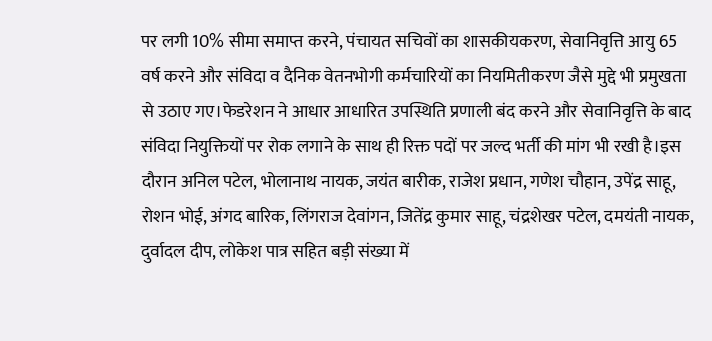पर लगी 10% सीमा समाप्त करने, पंचायत सचिवों का शासकीयकरण, सेवानिवृत्ति आयु 65 वर्ष करने और संविदा व दैनिक वेतनभोगी कर्मचारियों का नियमितीकरण जैसे मुद्दे भी प्रमुखता से उठाए गए।फेडरेशन ने आधार आधारित उपस्थिति प्रणाली बंद करने और सेवानिवृत्ति के बाद संविदा नियुक्तियों पर रोक लगाने के साथ ही रिक्त पदों पर जल्द भर्ती की मांग भी रखी है।इस दौरान अनिल पटेल, भोलानाथ नायक, जयंत बारीक, राजेश प्रधान, गणेश चौहान, उपेंद्र साहू, रोशन भोई, अंगद बारिक, लिंगराज देवांगन, जितेंद्र कुमार साहू, चंद्रशेखर पटेल, दमयंती नायक, दुर्वादल दीप, लोकेश पात्र सहित बड़ी संख्या में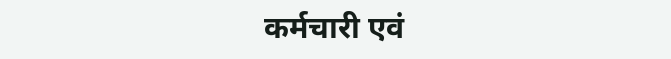कर्मचारी एवं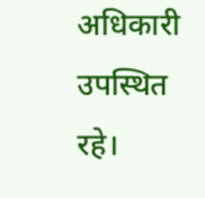अधिकारी उपस्थित रहे।